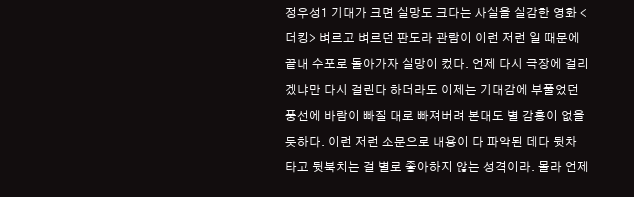정우성1 기대가 크면 실망도 크다는 사실을 실감한 영화 <더킹> 벼르고 벼르던 판도라 관람이 이런 저런 일 때문에 끝내 수포로 돌아가자 실망이 컸다. 언제 다시 극장에 걸리겠냐만 다시 걸린다 하더라도 이제는 기대감에 부풀었던 풍선에 바람이 빠질 대로 빠져버려 본대도 별 감흥이 없을 듯하다. 이런 저런 소문으로 내용이 다 파악된 데다 뒷차 타고 뒷북치는 걸 별로 좋아하지 않는 성격이라. 몰라 언제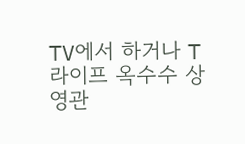TV에서 하거나 T라이프 옥수수 상영관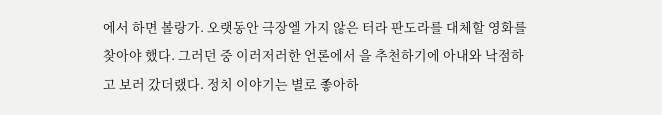에서 하면 볼랑가. 오랫동안 극장엘 가지 않은 터라 판도라를 대체할 영화를 찾아야 했다. 그러던 중 이러저러한 언론에서 을 추천하기에 아내와 낙점하고 보러 갔더랬다. 정치 이야기는 별로 좋아하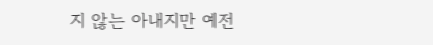지 않는 아내지만 예전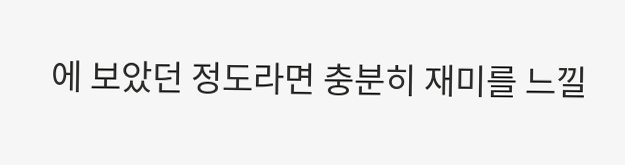에 보았던 정도라면 충분히 재미를 느낄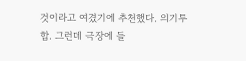것이라고 여겼기에 추천했다. 의기투합. 그런데 극장에 들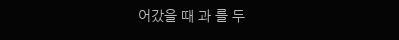어갔을 때 과 를 두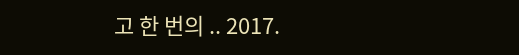고 한 번의 .. 2017.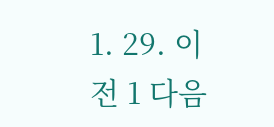1. 29. 이전 1 다음